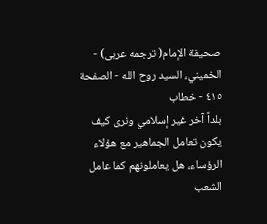صحيفة الإمام( ترجمه عربى) - الخميني، السيد روح الله - الصفحة ٤١٥ - خطاب
بلداً آخر غير إسلامي ونرى كيف يكون تعامل الجماهير مع هؤلاء الرؤساء، هل يعاملونهم كما عامل الشعب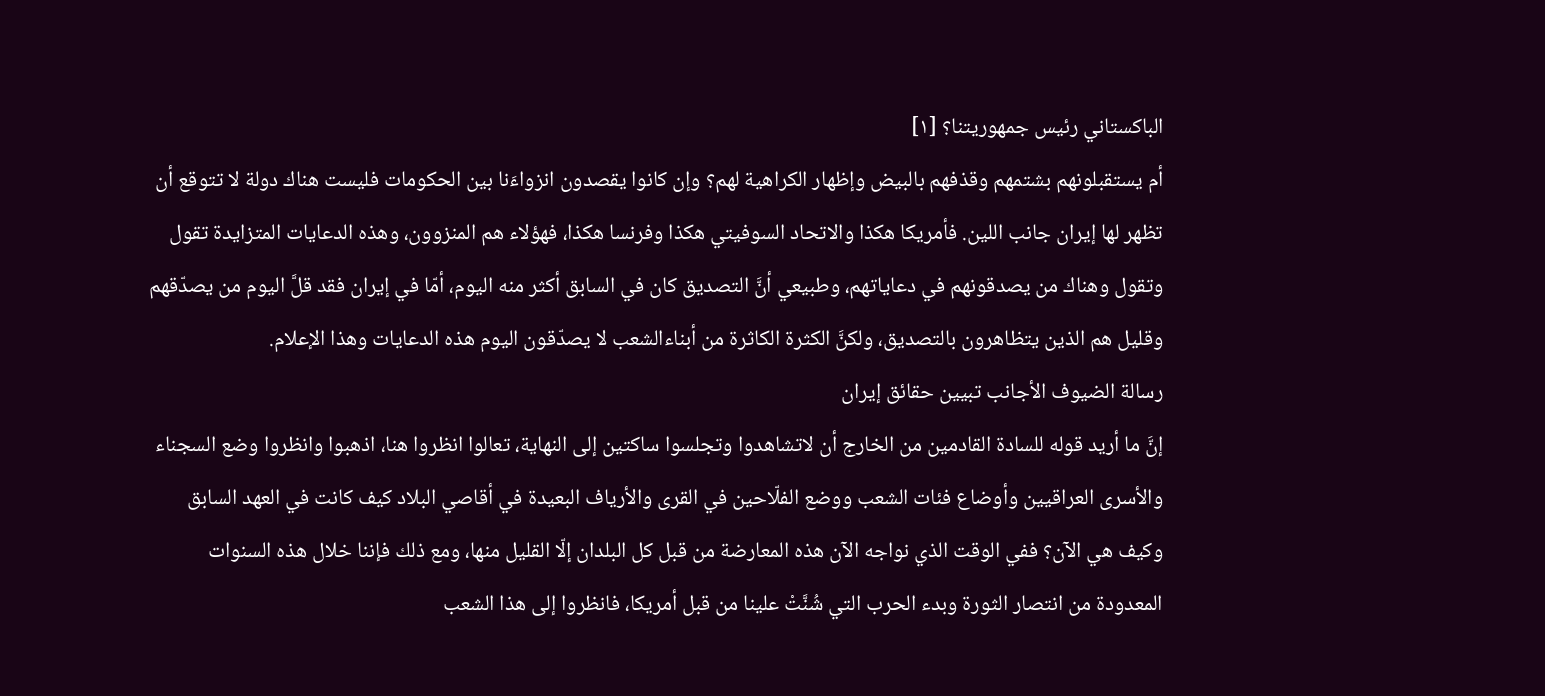الباكستاني رئيس جمهوريتنا؟ [١]
أم يستقبلونهم بشتمهم وقذفهم بالبيض وإظهار الكراهية لهم؟ وإن كانوا يقصدون انزواءَنا بين الحكومات فليست هناك دولة لا تتوقع أن تظهر لها إيران جانب اللين. فأمريكا هكذا والاتحاد السوفيتي هكذا وفرنسا هكذا، فهؤلاء هم المنزوون، وهذه الدعايات المتزايدة تقول وتقول وهناك من يصدقونهم في دعاياتهم، وطبيعي أنَّ التصديق كان في السابق أكثر منه اليوم، أمّا في إيران فقد قلَّ اليوم من يصدّقهم وقليل هم الذين يتظاهرون بالتصديق، ولكنَّ الكثرة الكاثرة من أبناءالشعب لا يصدّقون اليوم هذه الدعايات وهذا الإعلام.
رسالة الضيوف الأجانب تبيين حقائق إيران
إنَّ ما أريد قوله للسادة القادمين من الخارج أن لاتشاهدوا وتجلسوا ساكتين إلى النهاية، تعالوا انظروا هنا، اذهبوا وانظروا وضع السجناء والأسرى العراقيين وأوضاع فئات الشعب ووضع الفلّاحين في القرى والأرياف البعيدة في أقاصي البلاد كيف كانت في العهد السابق وكيف هي الآن؟ ففي الوقت الذي نواجه الآن هذه المعارضة من قبل كل البلدان إلّا القليل منها، ومع ذلك فإننا خلال هذه السنوات المعدودة من انتصار الثورة وبدء الحرب التي شُنَّتْ علينا من قبل أمريكا، فانظروا إلى هذا الشعب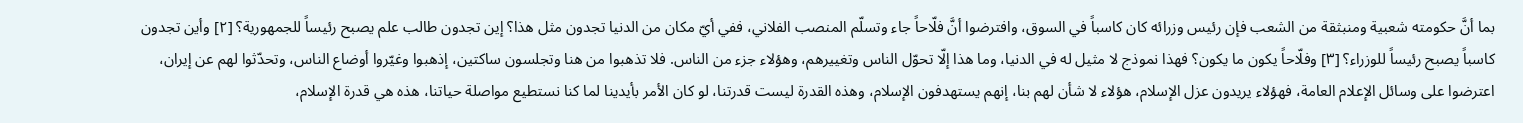بما أنَّ حكومته شعبية ومنبثقة من الشعب فإن رئيس وزرائه كان كاسباً في السوق، وافترضوا أنَّ فلّاحاً جاء وتسلّم المنصب الفلاني، ففي أيّ مكان من الدنيا تجدون مثل هذا؟ إين تجدون طالب علم يصبح رئيساً للجمهورية؟ [٢] وأين تجدون كاسباً يصبح رئيساً للوزراء؟ [٣] وفلّاحاً يكون ما يكون؟ فهذا نموذج لا مثيل له في الدنيا، وما هذا إلّا تحوّل الناس وتغييرهم، وهؤلاء جزء من الناس. فلا تذهبوا من هنا وتجلسون ساكتين، إذهبوا وغيّروا أوضاع الناس، وتحدّثوا لهم عن إيران، اعترضوا على وسائل الإعلام العامة، فهؤلاء يريدون عزل الإسلام، هؤلاء لا شأن لهم بنا، إنهم يستهدفون الإسلام، وهذه القدرة ليست قدرتنا، لو كان الأمر بأيدينا لما كنا نستطيع مواصلة حياتنا، هذه هي قدرة الإسلام،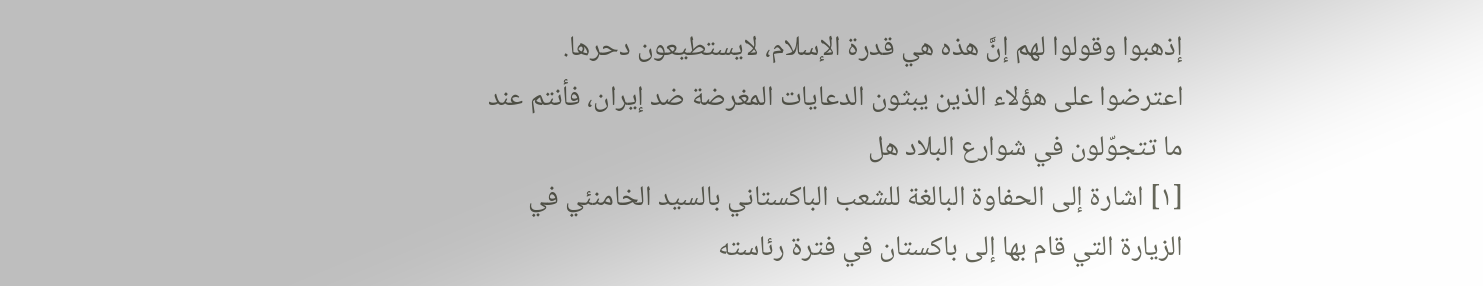إذهبوا وقولوا لهم إنَّ هذه هي قدرة الإسلام، لايستطيعون دحرها. اعترضوا على هؤلاء الذين يبثون الدعايات المغرضة ضد إيران، فأنتم عند ما تتجوّلون في شوارع البلاد هل
[١] اشارة إلى الحفاوة البالغة للشعب الباكستاني بالسيد الخامنئي في الزيارة التي قام بها إلى باكستان في فترة رئاسته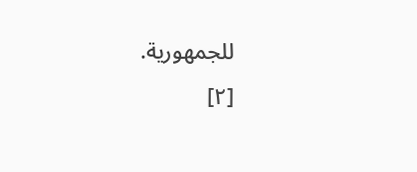للجمهورية.
[٢]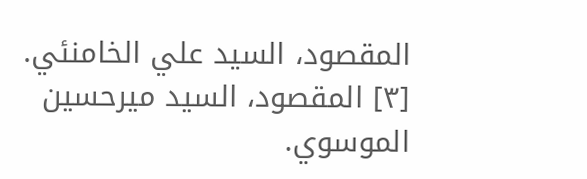المقصود، السيد علي الخامنئي.
[٣] المقصود، السيد ميرحسين الموسوي.